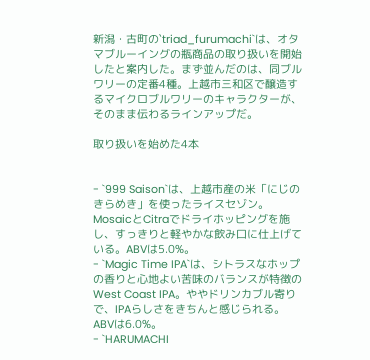新潟・古町の`triad_furumachi`は、オタマブルーイングの瓶商品の取り扱いを開始したと案内した。まず並んだのは、同ブルワリーの定番4種。上越市三和区で醸造するマイクロブルワリーのキャラクターが、そのまま伝わるラインアップだ。

取り扱いを始めた4本


- `999 Saison`は、上越市産の米「にじのきらめき」を使ったライスセゾン。MosaicとCitraでドライホッピングを施し、すっきりと軽やかな飲み口に仕上げている。ABVは5.0%。
- `Magic Time IPA`は、シトラスなホップの香りと心地よい苦味のバランスが特徴のWest Coast IPA。ややドリンカブル寄りで、IPAらしさをきちんと感じられる。ABVは6.0%。
- `HARUMACHI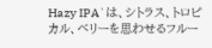Hazy IPA`は、シトラス、トロピカル、ベリーを思わせるフルー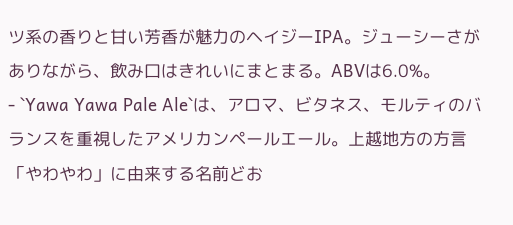ツ系の香りと甘い芳香が魅力のヘイジーIPA。ジューシーさがありながら、飲み口はきれいにまとまる。ABVは6.0%。
- `Yawa Yawa Pale Ale`は、アロマ、ビタネス、モルティのバランスを重視したアメリカンペールエール。上越地方の方言「やわやわ」に由来する名前どお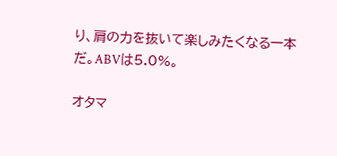り、肩の力を抜いて楽しみたくなる一本だ。ABVは5.0%。

オタマ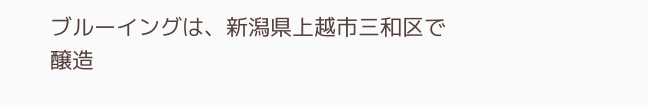ブルーイングは、新潟県上越市三和区で醸造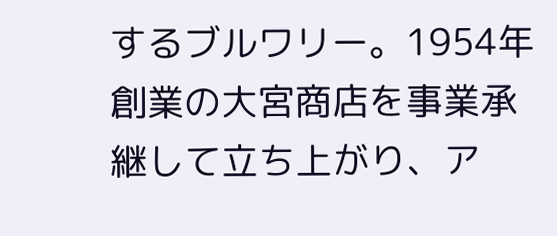するブルワリー。1954年創業の大宮商店を事業承継して立ち上がり、ア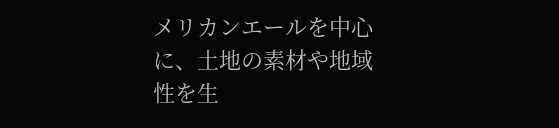メリカンエールを中心に、土地の素材や地域性を生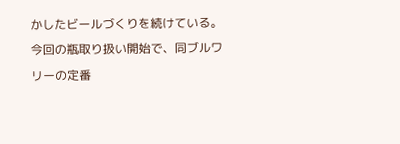かしたビールづくりを続けている。今回の瓶取り扱い開始で、同ブルワリーの定番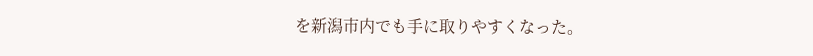を新潟市内でも手に取りやすくなった。